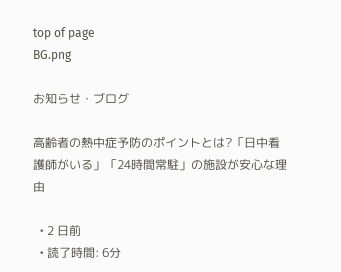top of page
BG.png

お知らせ・ブログ

高齢者の熱中症予防のポイントとは?「日中看護師がいる」「24時間常駐」の施設が安心な理由

  • 2 日前
  • 読了時間: 6分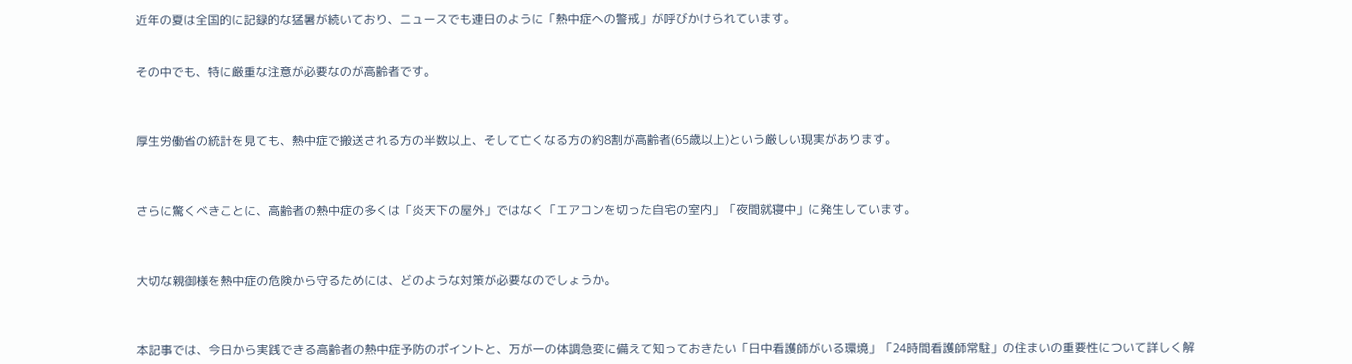近年の夏は全国的に記録的な猛暑が続いており、ニュースでも連日のように「熱中症への警戒」が呼びかけられています。


その中でも、特に厳重な注意が必要なのが高齢者です。



厚生労働省の統計を見ても、熱中症で搬送される方の半数以上、そして亡くなる方の約8割が高齢者(65歳以上)という厳しい現実があります。



さらに驚くべきことに、高齢者の熱中症の多くは「炎天下の屋外」ではなく「エアコンを切った自宅の室内」「夜間就寝中」に発生しています。



大切な親御様を熱中症の危険から守るためには、どのような対策が必要なのでしょうか。



本記事では、今日から実践できる高齢者の熱中症予防のポイントと、万が一の体調急変に備えて知っておきたい「日中看護師がいる環境」「24時間看護師常駐」の住まいの重要性について詳しく解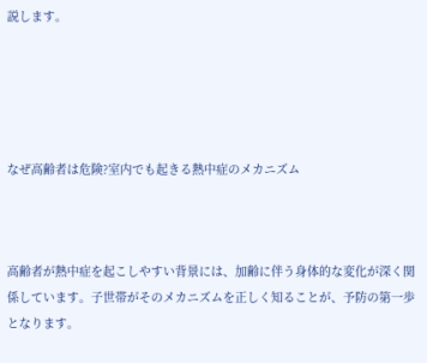説します。





なぜ高齢者は危険?室内でも起きる熱中症のメカニズム



高齢者が熱中症を起こしやすい背景には、加齢に伴う身体的な変化が深く関係しています。子世帯がそのメカニズムを正しく知ることが、予防の第一歩となります。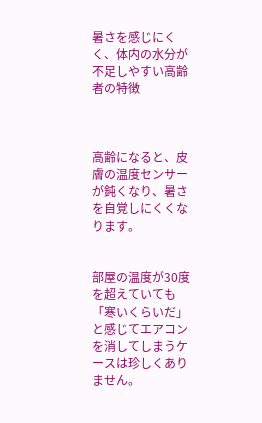暑さを感じにくく、体内の水分が不足しやすい高齢者の特徴



高齢になると、皮膚の温度センサーが鈍くなり、暑さを自覚しにくくなります。


部屋の温度が30度を超えていても「寒いくらいだ」と感じてエアコンを消してしまうケースは珍しくありません。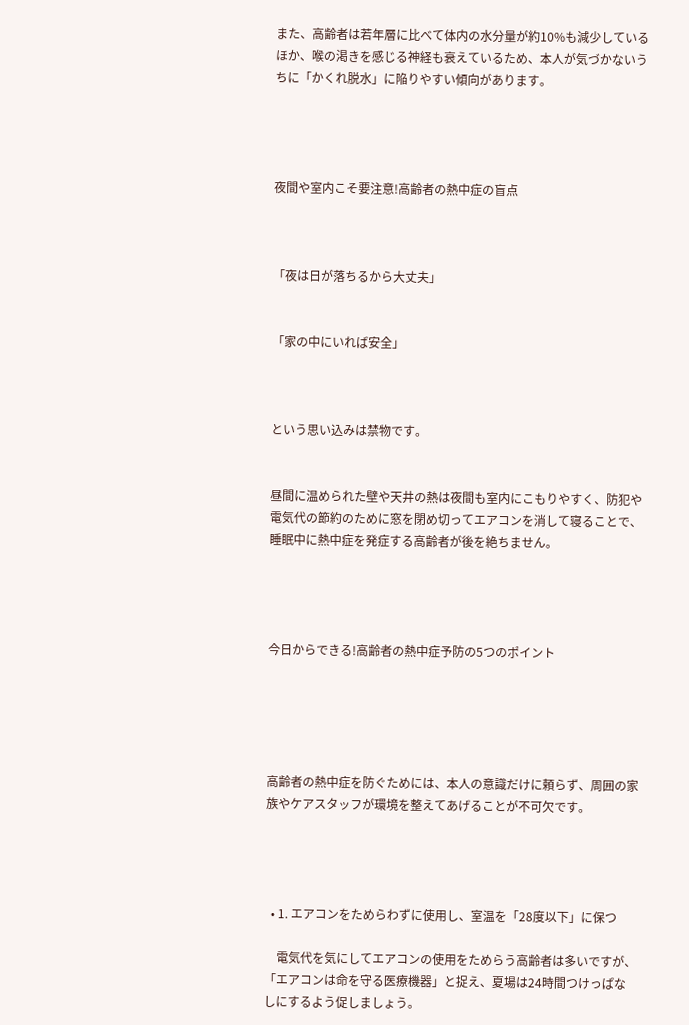また、高齢者は若年層に比べて体内の水分量が約10%も減少しているほか、喉の渇きを感じる神経も衰えているため、本人が気づかないうちに「かくれ脱水」に陥りやすい傾向があります。




夜間や室内こそ要注意!高齢者の熱中症の盲点



「夜は日が落ちるから大丈夫」


「家の中にいれば安全」



という思い込みは禁物です。


昼間に温められた壁や天井の熱は夜間も室内にこもりやすく、防犯や電気代の節約のために窓を閉め切ってエアコンを消して寝ることで、睡眠中に熱中症を発症する高齢者が後を絶ちません。




今日からできる!高齢者の熱中症予防の5つのポイント





高齢者の熱中症を防ぐためには、本人の意識だけに頼らず、周囲の家族やケアスタッフが環境を整えてあげることが不可欠です。




  • 1. エアコンをためらわずに使用し、室温を「28度以下」に保つ

    電気代を気にしてエアコンの使用をためらう高齢者は多いですが、「エアコンは命を守る医療機器」と捉え、夏場は24時間つけっぱなしにするよう促しましょう。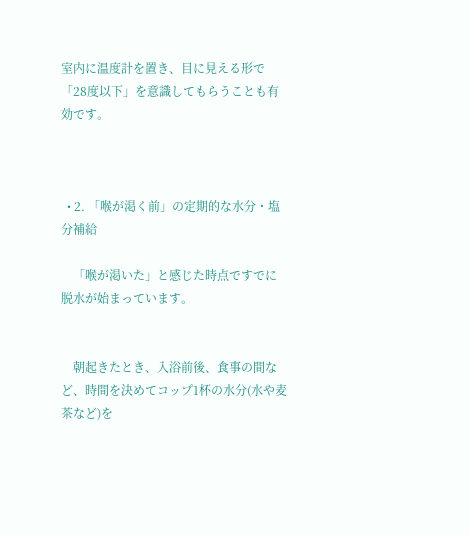室内に温度計を置き、目に見える形で「28度以下」を意識してもらうことも有効です。



  • 2. 「喉が渇く前」の定期的な水分・塩分補給

    「喉が渇いた」と感じた時点ですでに脱水が始まっています。


    朝起きたとき、入浴前後、食事の間など、時間を決めてコップ1杯の水分(水や麦茶など)を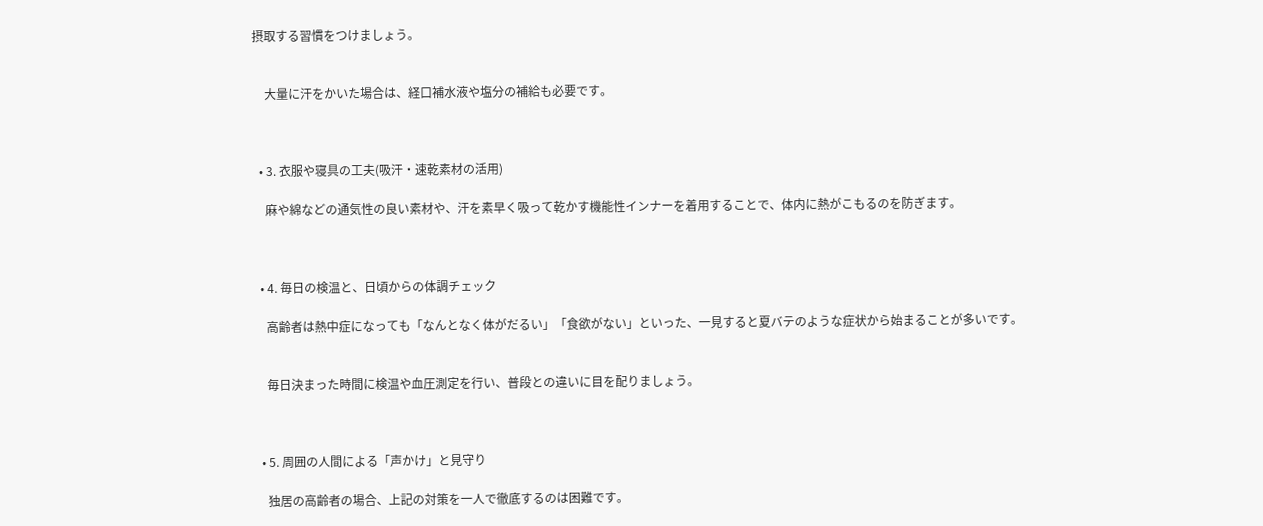摂取する習慣をつけましょう。


    大量に汗をかいた場合は、経口補水液や塩分の補給も必要です。



  • 3. 衣服や寝具の工夫(吸汗・速乾素材の活用)

    麻や綿などの通気性の良い素材や、汗を素早く吸って乾かす機能性インナーを着用することで、体内に熱がこもるのを防ぎます。



  • 4. 毎日の検温と、日頃からの体調チェック

    高齢者は熱中症になっても「なんとなく体がだるい」「食欲がない」といった、一見すると夏バテのような症状から始まることが多いです。


    毎日決まった時間に検温や血圧測定を行い、普段との違いに目を配りましょう。



  • 5. 周囲の人間による「声かけ」と見守り

    独居の高齢者の場合、上記の対策を一人で徹底するのは困難です。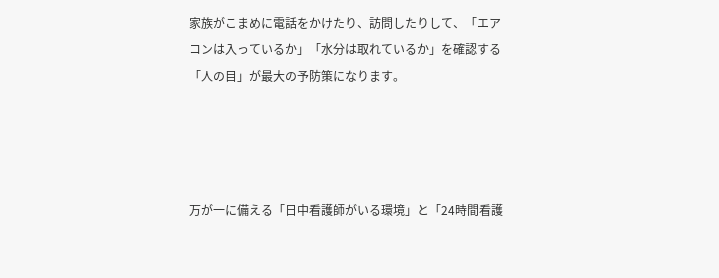家族がこまめに電話をかけたり、訪問したりして、「エアコンは入っているか」「水分は取れているか」を確認する「人の目」が最大の予防策になります。




万が一に備える「日中看護師がいる環境」と「24時間看護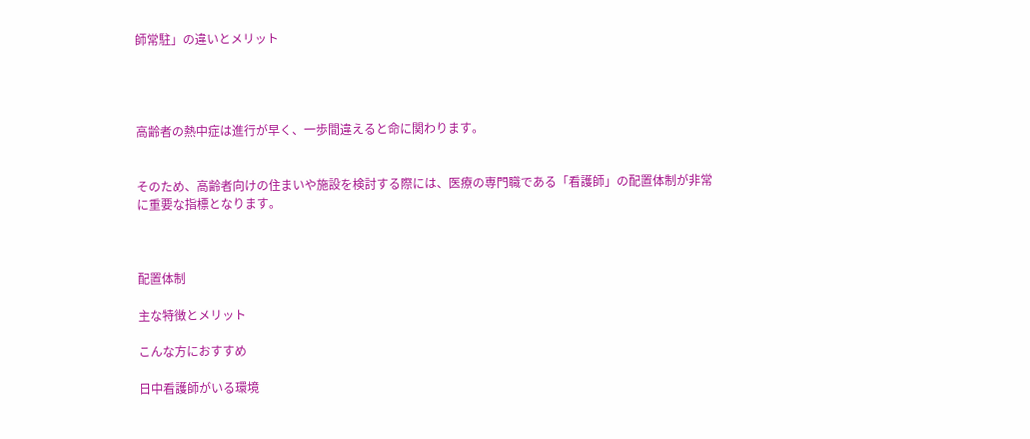師常駐」の違いとメリット




高齢者の熱中症は進行が早く、一歩間違えると命に関わります。


そのため、高齢者向けの住まいや施設を検討する際には、医療の専門職である「看護師」の配置体制が非常に重要な指標となります。



配置体制

主な特徴とメリット

こんな方におすすめ

日中看護師がいる環境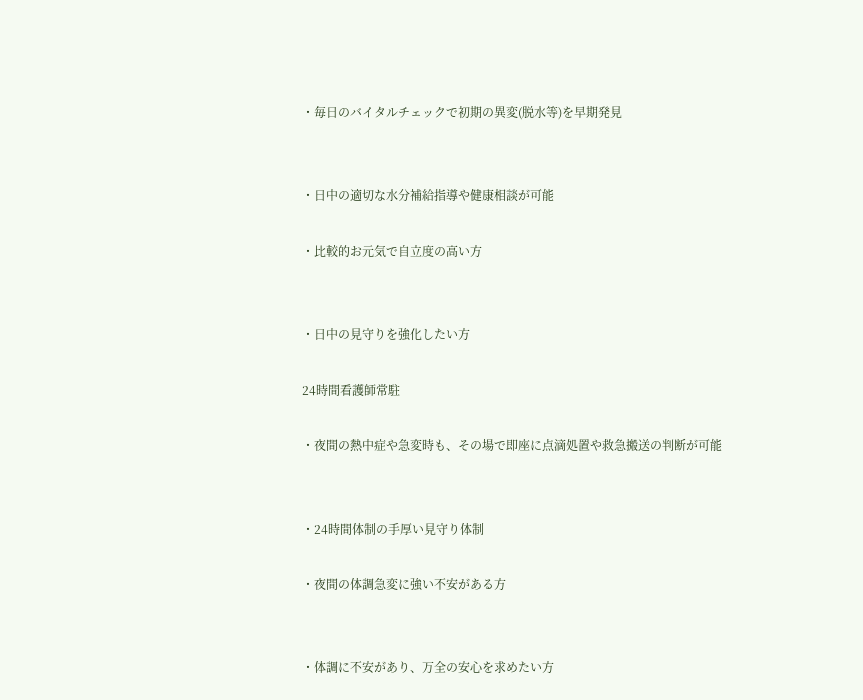・毎日のバイタルチェックで初期の異変(脱水等)を早期発見


・日中の適切な水分補給指導や健康相談が可能

・比較的お元気で自立度の高い方


・日中の見守りを強化したい方

24時間看護師常駐

・夜間の熱中症や急変時も、その場で即座に点滴処置や救急搬送の判断が可能


・24時間体制の手厚い見守り体制

・夜間の体調急変に強い不安がある方


・体調に不安があり、万全の安心を求めたい方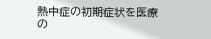熱中症の初期症状を医療の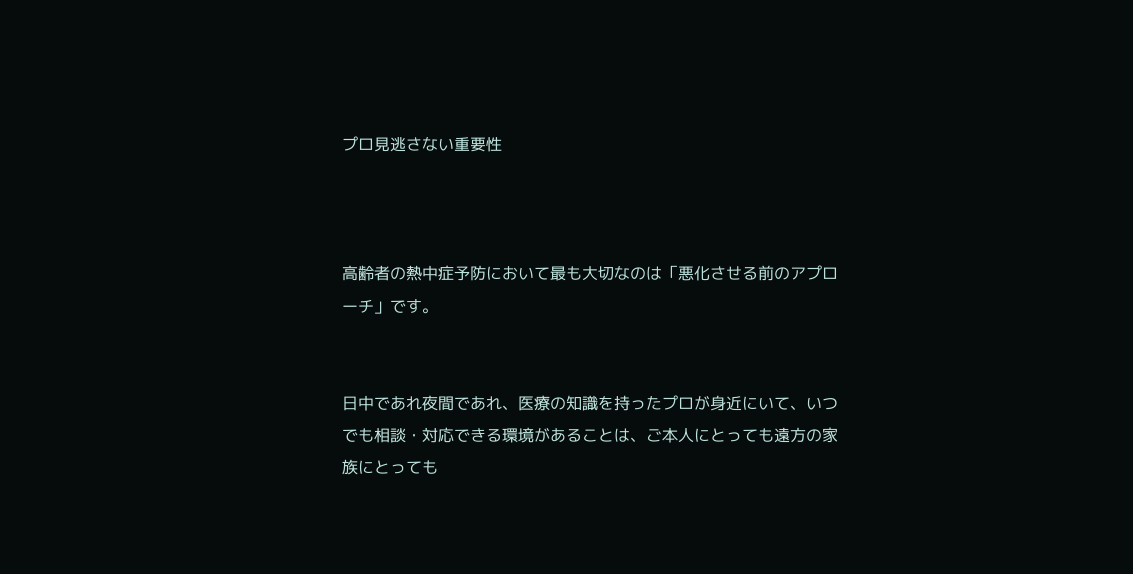プロ見逃さない重要性



高齢者の熱中症予防において最も大切なのは「悪化させる前のアプローチ」です。


日中であれ夜間であれ、医療の知識を持ったプロが身近にいて、いつでも相談・対応できる環境があることは、ご本人にとっても遠方の家族にとっても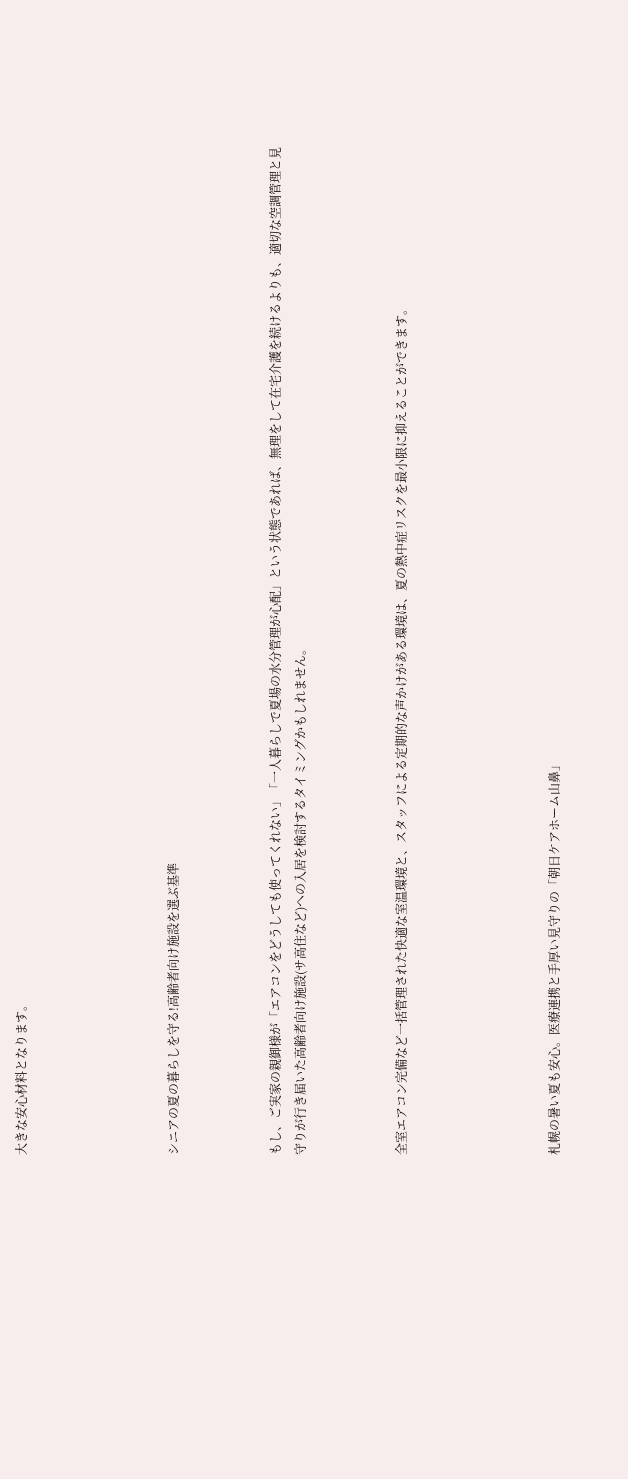大きな安心材料となります。





シニアの夏の暮らしを守る!高齢者向け施設を選ぶ基準



もし、ご実家の親御様が「エアコンをどうしても使ってくれない」「一人暮らしで夏場の水分管理が心配」という状態であれば、無理をして在宅介護を続けるよりも、適切な空調管理と見守りが行き届いた高齢者向け施設(サ高住など)への入居を検討するタイミングかもしれません。



全室エアコン完備など一括管理された快適な室温環境と、スタッフによる定期的な声かけがある環境は、夏の熱中症リスクを最小限に抑えることができます。





札幌の暑い夏も安心。医療連携と手厚い見守りの「朝日ケアホーム山鼻」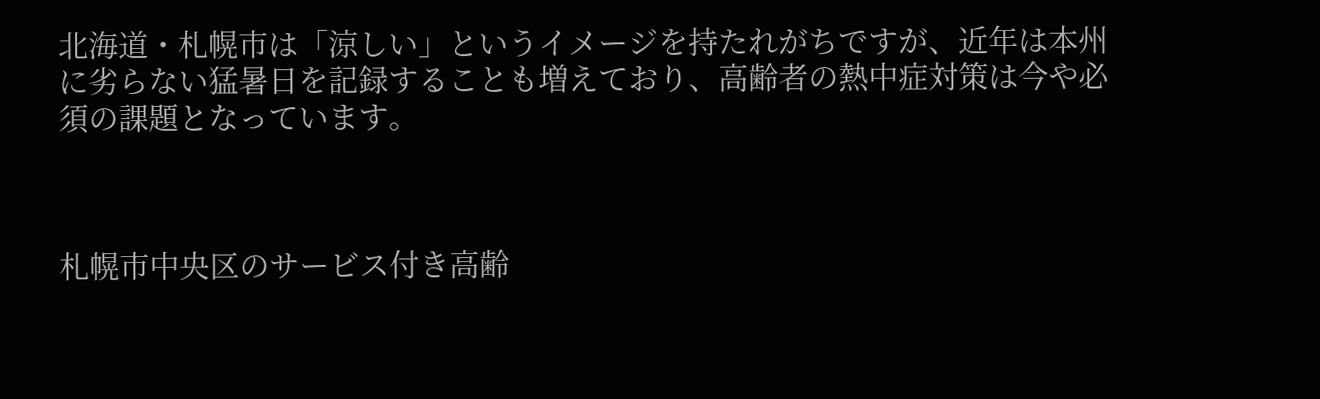北海道・札幌市は「涼しい」というイメージを持たれがちですが、近年は本州に劣らない猛暑日を記録することも増えており、高齢者の熱中症対策は今や必須の課題となっています。



札幌市中央区のサービス付き高齢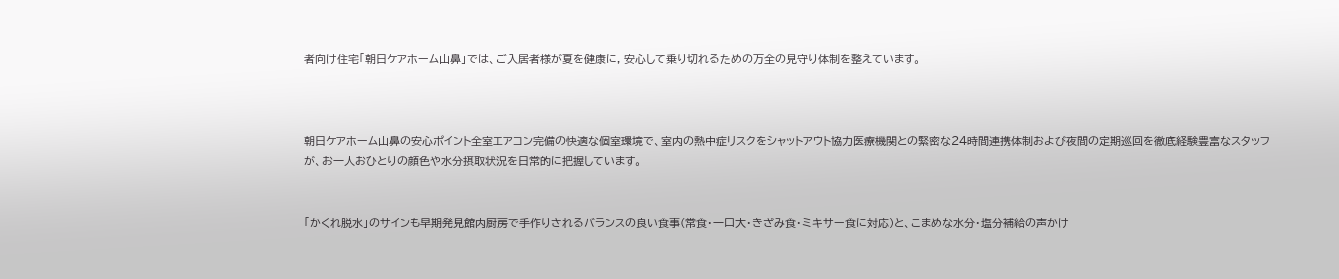者向け住宅「朝日ケアホーム山鼻」では、ご入居者様が夏を健康に, 安心して乗り切れるための万全の見守り体制を整えています。



朝日ケアホーム山鼻の安心ポイント全室エアコン完備の快適な個室環境で、室内の熱中症リスクをシャットアウト協力医療機関との緊密な24時間連携体制および夜間の定期巡回を徹底経験豊富なスタッフが、お一人おひとりの顔色や水分摂取状況を日常的に把握しています。


「かくれ脱水」のサインも早期発見館内厨房で手作りされるバランスの良い食事(常食・一口大・きざみ食・ミキサー食に対応)と、こまめな水分・塩分補給の声かけ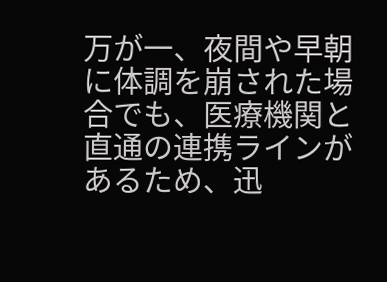万が一、夜間や早朝に体調を崩された場合でも、医療機関と直通の連携ラインがあるため、迅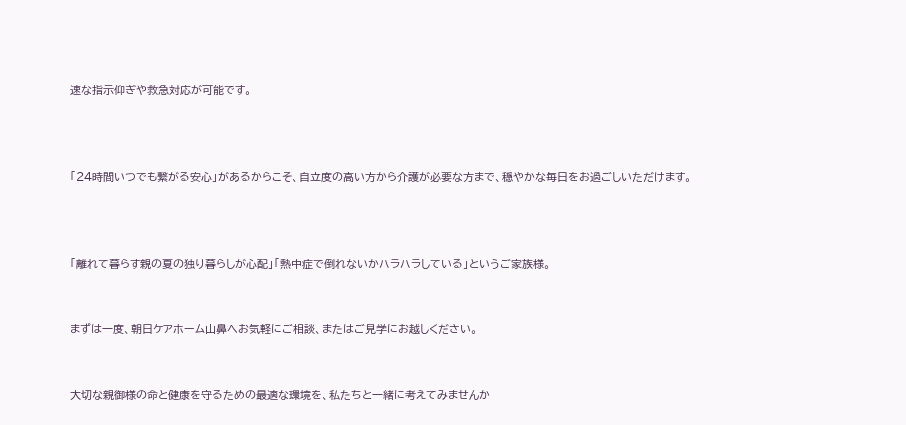速な指示仰ぎや救急対応が可能です。



「24時間いつでも繋がる安心」があるからこそ、自立度の高い方から介護が必要な方まで、穏やかな毎日をお過ごしいただけます。



「離れて暮らす親の夏の独り暮らしが心配」「熱中症で倒れないかハラハラしている」というご家族様。


まずは一度、朝日ケアホーム山鼻へお気軽にご相談、またはご見学にお越しください。


大切な親御様の命と健康を守るための最適な環境を、私たちと一緒に考えてみませんか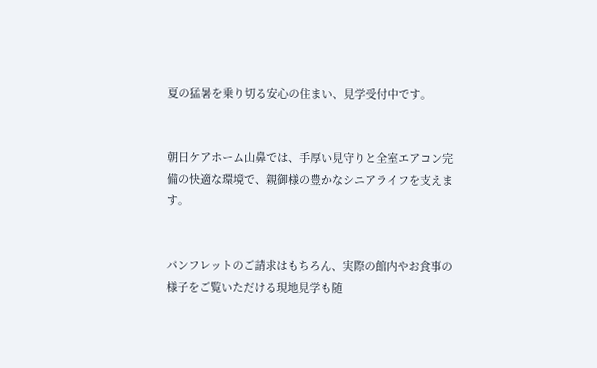夏の猛暑を乗り切る安心の住まい、見学受付中です。


朝日ケアホーム山鼻では、手厚い見守りと全室エアコン完備の快適な環境で、親御様の豊かなシニアライフを支えます。


パンフレットのご請求はもちろん、実際の館内やお食事の様子をご覧いただける現地見学も随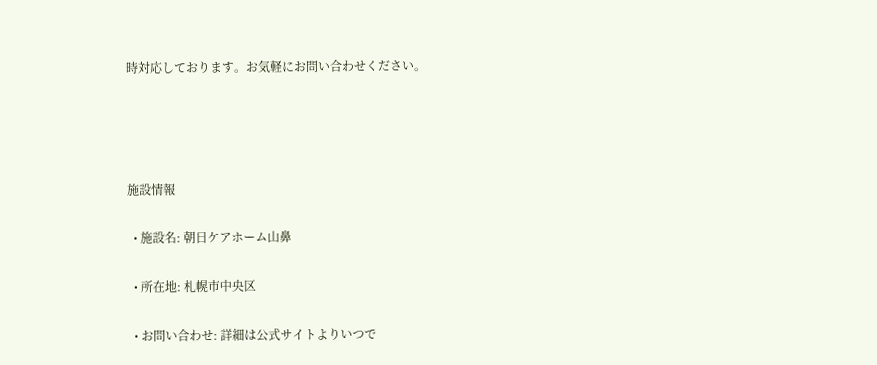時対応しております。お気軽にお問い合わせください。




施設情報

  • 施設名: 朝日ケアホーム山鼻

  • 所在地: 札幌市中央区

  • お問い合わせ: 詳細は公式サイトよりいつで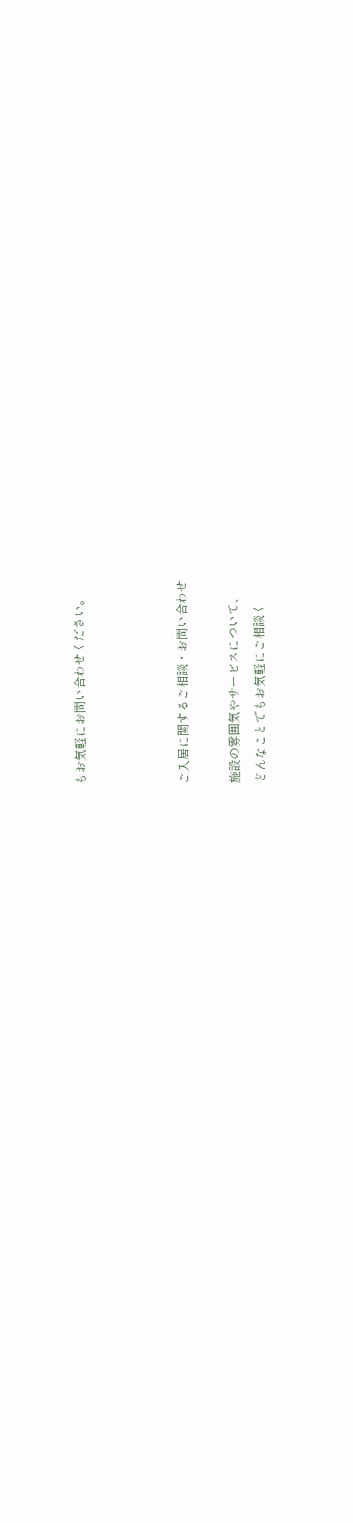もお気軽にお問い合わせください。



ご入居に関するご相談・お問い合わせ

施設の雰囲気やサービスについて、
どんなことでもお気軽にご相談く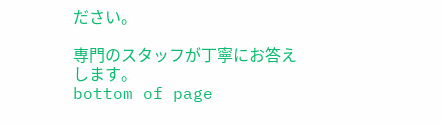ださい。

専門のスタッフが丁寧にお答えします。
bottom of page